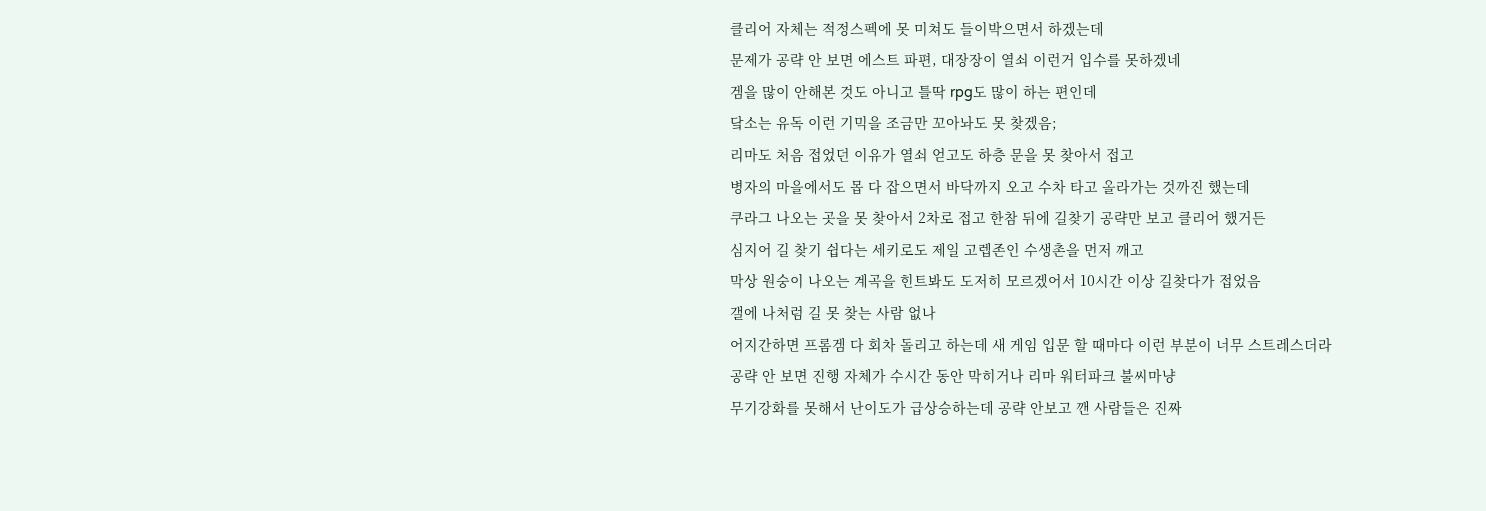클리어 자체는 적정스펙에 못 미쳐도 들이박으면서 하겠는데
문제가 공략 안 보면 에스트 파편, 대장장이 열쇠 이런거 입수를 못하겠네
겜을 많이 안해본 것도 아니고 틀딱 rpg도 많이 하는 편인데
닼소는 유독 이런 기믹을 조금만 꼬아놔도 못 찾겠음;
리마도 처음 접었던 이유가 열쇠 얻고도 하층 문을 못 찾아서 접고
병자의 마을에서도 몹 다 잡으면서 바닥까지 오고 수차 타고 올라가는 것까진 했는데
쿠라그 나오는 곳을 못 찾아서 2차로 접고 한참 뒤에 길찾기 공략만 보고 클리어 했거든
심지어 길 찾기 쉽다는 세키로도 제일 고렙존인 수생촌을 먼저 깨고
막상 원숭이 나오는 계곡을 힌트봐도 도저히 모르겠어서 10시간 이상 길찾다가 접었음
갤에 나처럼 길 못 찾는 사람 없나
어지간하면 프롬겜 다 회차 돌리고 하는데 새 게임 입문 할 때마다 이런 부분이 너무 스트레스더라
공략 안 보면 진행 자체가 수시간 동안 막히거나 리마 워터파크 불씨마냥
무기강화를 못해서 난이도가 급상승하는데 공략 안보고 깬 사람들은 진짜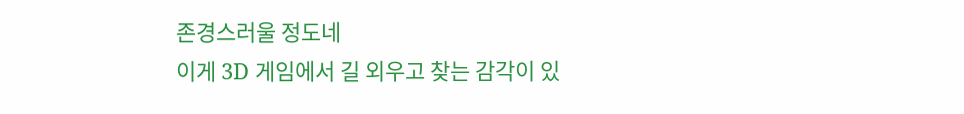존경스러울 정도네
이게 3D 게임에서 길 외우고 찾는 감각이 있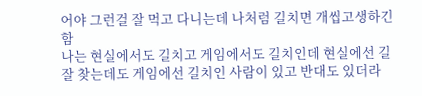어야 그런걸 잘 먹고 다니는데 나처럼 길치면 개씹고생하긴 함
나는 현실에서도 길치고 게임에서도 길치인데 현실에선 길 잘 찾는데도 게임에선 길치인 사람이 있고 반대도 있더라